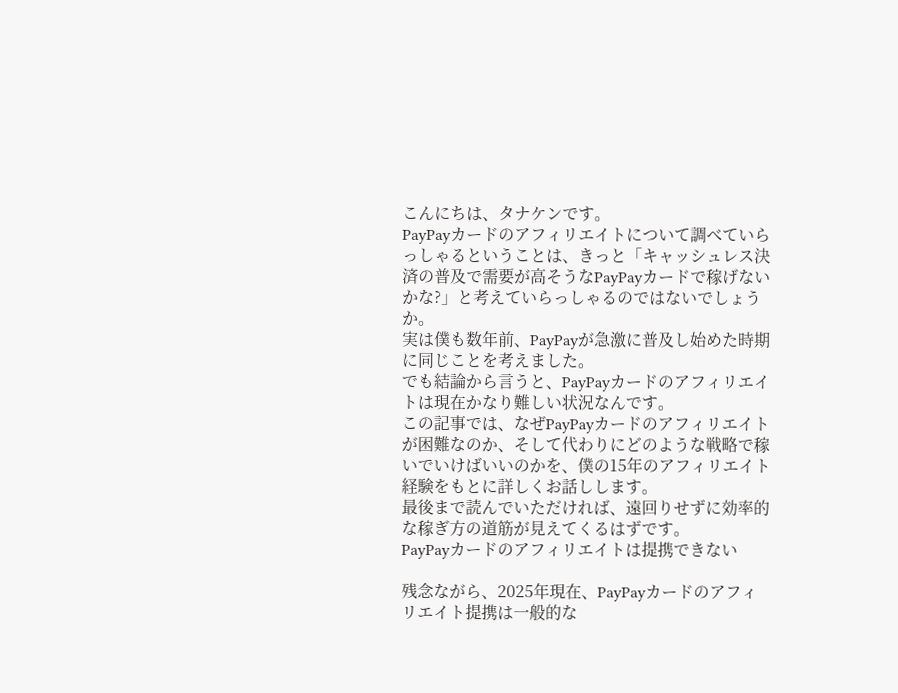こんにちは、タナケンです。
PayPayカードのアフィリエイトについて調べていらっしゃるということは、きっと「キャッシュレス決済の普及で需要が高そうなPayPayカードで稼げないかな?」と考えていらっしゃるのではないでしょうか。
実は僕も数年前、PayPayが急激に普及し始めた時期に同じことを考えました。
でも結論から言うと、PayPayカードのアフィリエイトは現在かなり難しい状況なんです。
この記事では、なぜPayPayカードのアフィリエイトが困難なのか、そして代わりにどのような戦略で稼いでいけばいいのかを、僕の15年のアフィリエイト経験をもとに詳しくお話しします。
最後まで読んでいただければ、遠回りせずに効率的な稼ぎ方の道筋が見えてくるはずです。
PayPayカードのアフィリエイトは提携できない

残念ながら、2025年現在、PayPayカードのアフィリエイト提携は一般的な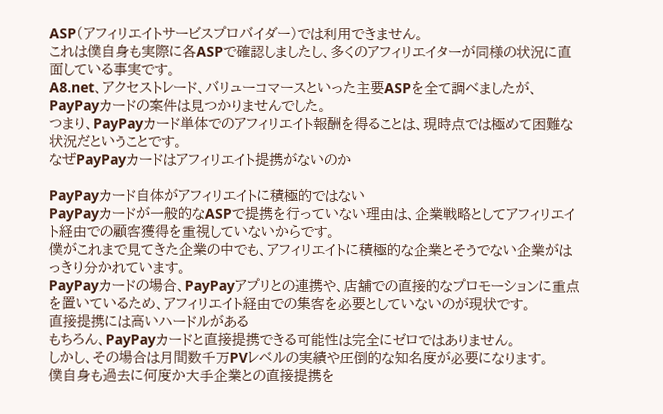ASP(アフィリエイトサービスプロバイダー)では利用できません。
これは僕自身も実際に各ASPで確認しましたし、多くのアフィリエイターが同様の状況に直面している事実です。
A8.net、アクセストレード、バリューコマースといった主要ASPを全て調べましたが、PayPayカードの案件は見つかりませんでした。
つまり、PayPayカード単体でのアフィリエイト報酬を得ることは、現時点では極めて困難な状況だということです。
なぜPayPayカードはアフィリエイト提携がないのか

PayPayカード自体がアフィリエイトに積極的ではない
PayPayカードが一般的なASPで提携を行っていない理由は、企業戦略としてアフィリエイト経由での顧客獲得を重視していないからです。
僕がこれまで見てきた企業の中でも、アフィリエイトに積極的な企業とそうでない企業がはっきり分かれています。
PayPayカードの場合、PayPayアプリとの連携や、店舗での直接的なプロモーションに重点を置いているため、アフィリエイト経由での集客を必要としていないのが現状です。
直接提携には高いハードルがある
もちろん、PayPayカードと直接提携できる可能性は完全にゼロではありません。
しかし、その場合は月間数千万PVレベルの実績や圧倒的な知名度が必要になります。
僕自身も過去に何度か大手企業との直接提携を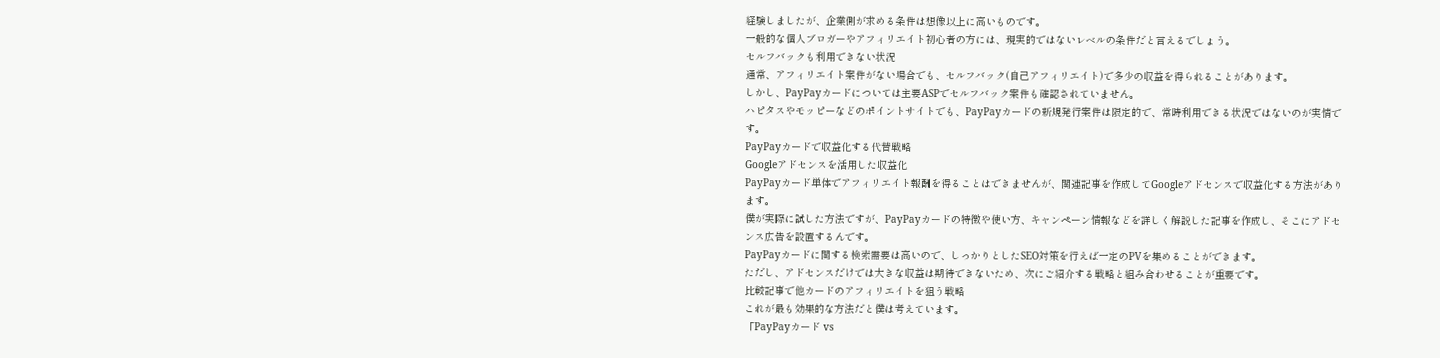経験しましたが、企業側が求める条件は想像以上に高いものです。
一般的な個人ブロガーやアフィリエイト初心者の方には、現実的ではないレベルの条件だと言えるでしょう。
セルフバックも利用できない状況
通常、アフィリエイト案件がない場合でも、セルフバック(自己アフィリエイト)で多少の収益を得られることがあります。
しかし、PayPayカードについては主要ASPでセルフバック案件も確認されていません。
ハピタスやモッピーなどのポイントサイトでも、PayPayカードの新規発行案件は限定的で、常時利用できる状況ではないのが実情です。
PayPayカードで収益化する代替戦略
Googleアドセンスを活用した収益化
PayPayカード単体でアフィリエイト報酬を得ることはできませんが、関連記事を作成してGoogleアドセンスで収益化する方法があります。
僕が実際に試した方法ですが、PayPayカードの特徴や使い方、キャンペーン情報などを詳しく解説した記事を作成し、そこにアドセンス広告を設置するんです。
PayPayカードに関する検索需要は高いので、しっかりとしたSEO対策を行えば一定のPVを集めることができます。
ただし、アドセンスだけでは大きな収益は期待できないため、次にご紹介する戦略と組み合わせることが重要です。
比較記事で他カードのアフィリエイトを狙う戦略
これが最も効果的な方法だと僕は考えています。
「PayPayカード vs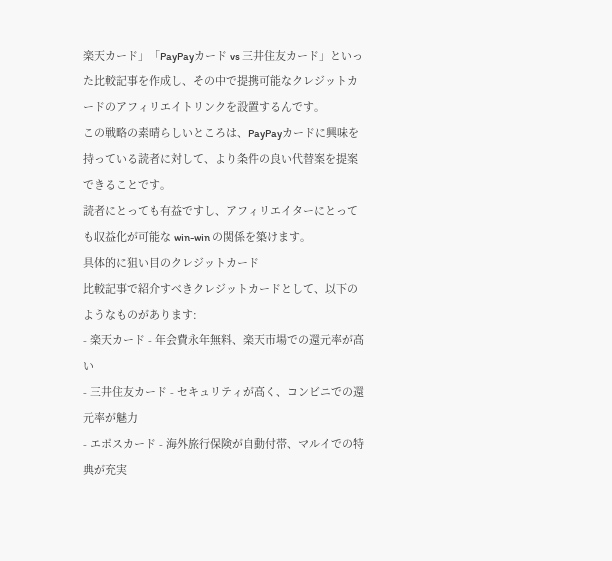楽天カード」「PayPayカード vs 三井住友カード」といった比較記事を作成し、その中で提携可能なクレジットカードのアフィリエイトリンクを設置するんです。
この戦略の素晴らしいところは、PayPayカードに興味を持っている読者に対して、より条件の良い代替案を提案できることです。
読者にとっても有益ですし、アフィリエイターにとっても収益化が可能な win-win の関係を築けます。
具体的に狙い目のクレジットカード
比較記事で紹介すべきクレジットカードとして、以下のようなものがあります:
- 楽天カード - 年会費永年無料、楽天市場での還元率が高い
- 三井住友カード - セキュリティが高く、コンビニでの還元率が魅力
- エポスカード - 海外旅行保険が自動付帯、マルイでの特典が充実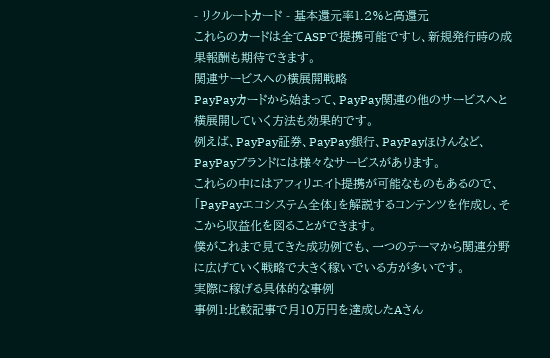- リクルートカード - 基本還元率1.2%と高還元
これらのカードは全てASPで提携可能ですし、新規発行時の成果報酬も期待できます。
関連サービスへの横展開戦略
PayPayカードから始まって、PayPay関連の他のサービスへと横展開していく方法も効果的です。
例えば、PayPay証券、PayPay銀行、PayPayほけんなど、PayPayブランドには様々なサービスがあります。
これらの中にはアフィリエイト提携が可能なものもあるので、「PayPayエコシステム全体」を解説するコンテンツを作成し、そこから収益化を図ることができます。
僕がこれまで見てきた成功例でも、一つのテーマから関連分野に広げていく戦略で大きく稼いでいる方が多いです。
実際に稼げる具体的な事例
事例1:比較記事で月10万円を達成したAさん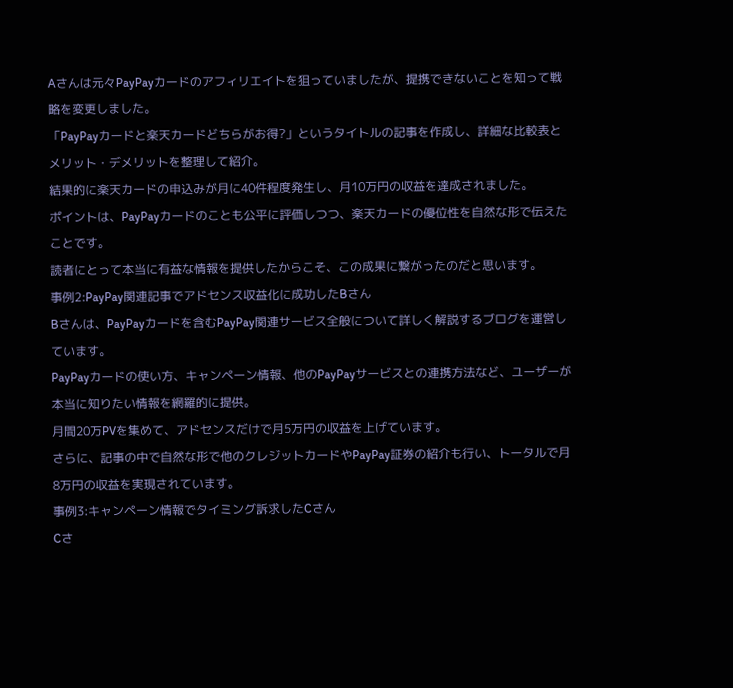Aさんは元々PayPayカードのアフィリエイトを狙っていましたが、提携できないことを知って戦略を変更しました。
「PayPayカードと楽天カードどちらがお得?」というタイトルの記事を作成し、詳細な比較表とメリット・デメリットを整理して紹介。
結果的に楽天カードの申込みが月に40件程度発生し、月10万円の収益を達成されました。
ポイントは、PayPayカードのことも公平に評価しつつ、楽天カードの優位性を自然な形で伝えたことです。
読者にとって本当に有益な情報を提供したからこそ、この成果に繋がったのだと思います。
事例2:PayPay関連記事でアドセンス収益化に成功したBさん
Bさんは、PayPayカードを含むPayPay関連サービス全般について詳しく解説するブログを運営しています。
PayPayカードの使い方、キャンペーン情報、他のPayPayサービスとの連携方法など、ユーザーが本当に知りたい情報を網羅的に提供。
月間20万PVを集めて、アドセンスだけで月5万円の収益を上げています。
さらに、記事の中で自然な形で他のクレジットカードやPayPay証券の紹介も行い、トータルで月8万円の収益を実現されています。
事例3:キャンペーン情報でタイミング訴求したCさん
Cさ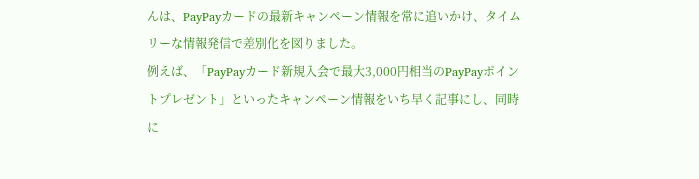んは、PayPayカードの最新キャンペーン情報を常に追いかけ、タイムリーな情報発信で差別化を図りました。
例えば、「PayPayカード新規入会で最大3,000円相当のPayPayポイントプレゼント」といったキャンペーン情報をいち早く記事にし、同時に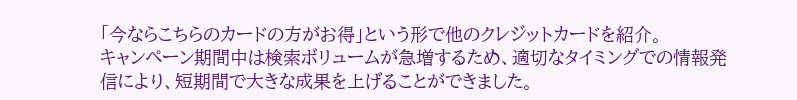「今ならこちらのカードの方がお得」という形で他のクレジットカードを紹介。
キャンペーン期間中は検索ボリュームが急増するため、適切なタイミングでの情報発信により、短期間で大きな成果を上げることができました。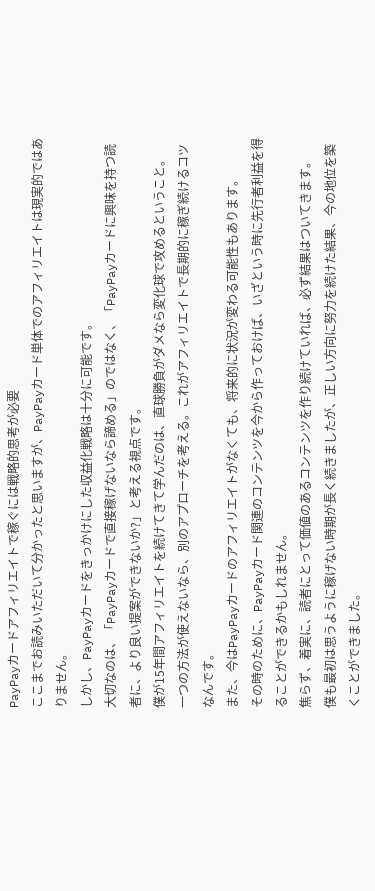PayPayカードアフィリエイトで稼ぐには戦略的思考が必要
ここまでお読みいただいて分かったと思いますが、PayPayカード単体でのアフィリエイトは現実的ではありません。
しかし、PayPayカードをきっかけにした収益化戦略は十分に可能です。
大切なのは、「PayPayカードで直接稼げないなら諦める」のではなく、「PayPayカードに興味を持つ読者に、より良い提案ができないか?」と考える視点です。
僕が15年間アフィリエイトを続けてきて学んだのは、直球勝負がダメなら変化球で攻めるということ。
一つの方法が使えないなら、別のアプローチを考える。これがアフィリエイトで長期的に稼ぎ続けるコツなんです。
また、今はPayPayカードのアフィリエイトがなくても、将来的に状況が変わる可能性もあります。
その時のために、PayPayカード関連のコンテンツを今から作っておけば、いざという時に先行者利益を得ることができるかもしれません。
焦らず、着実に、読者にとって価値のあるコンテンツを作り続けていれば、必ず結果はついてきます。
僕も最初は思うように稼げない時期が長く続きましたが、正しい方向に努力を続けた結果、今の地位を築くことができました。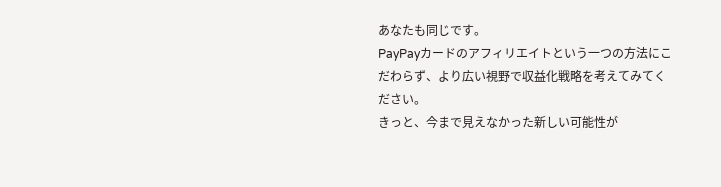あなたも同じです。
PayPayカードのアフィリエイトという一つの方法にこだわらず、より広い視野で収益化戦略を考えてみてください。
きっと、今まで見えなかった新しい可能性が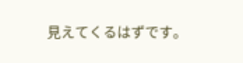見えてくるはずです。